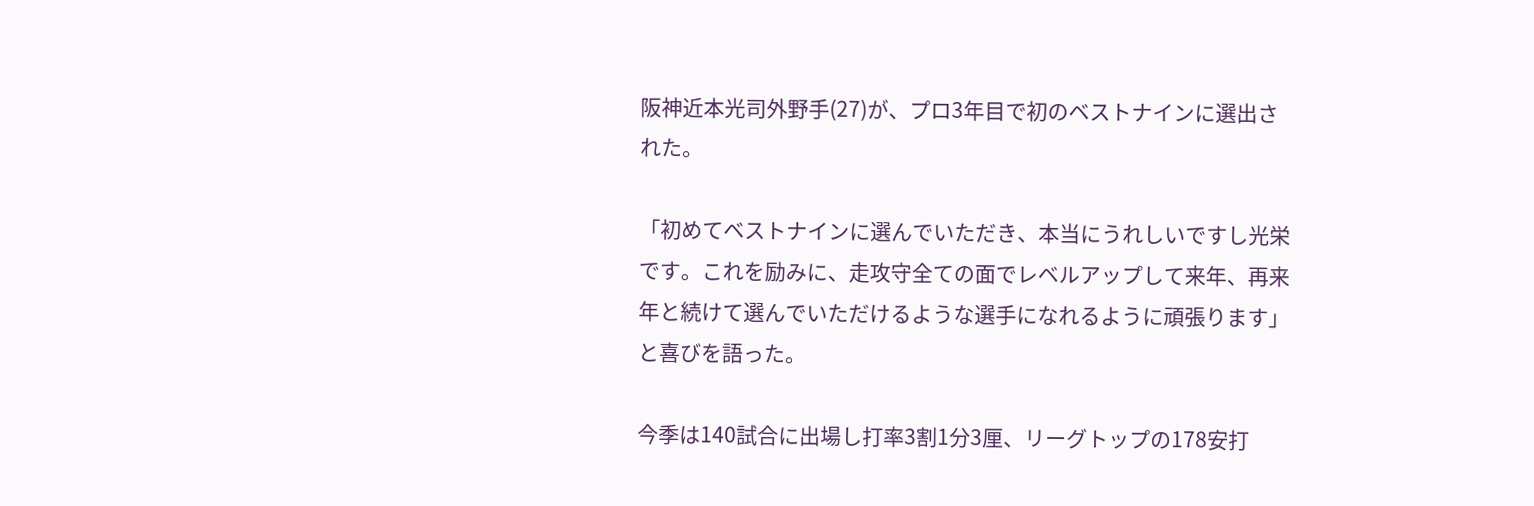阪神近本光司外野手(27)が、プロ3年目で初のベストナインに選出された。

「初めてベストナインに選んでいただき、本当にうれしいですし光栄です。これを励みに、走攻守全ての面でレベルアップして来年、再来年と続けて選んでいただけるような選手になれるように頑張ります」と喜びを語った。

今季は140試合に出場し打率3割1分3厘、リーグトップの178安打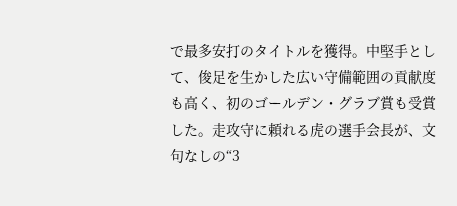で最多安打のタイトルを獲得。中堅手として、俊足を生かした広い守備範囲の貢献度も高く、初のゴールデン・グラブ賞も受賞した。走攻守に頼れる虎の選手会長が、文句なしの“3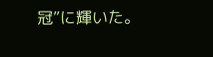冠”に輝いた。